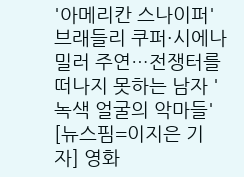'아메리칸 스나이퍼' 브래들리 쿠퍼·시에나 밀러 주연…전쟁터를 떠나지 못하는 남자 '녹색 얼굴의 악마들'
[뉴스핌=이지은 기자] 영화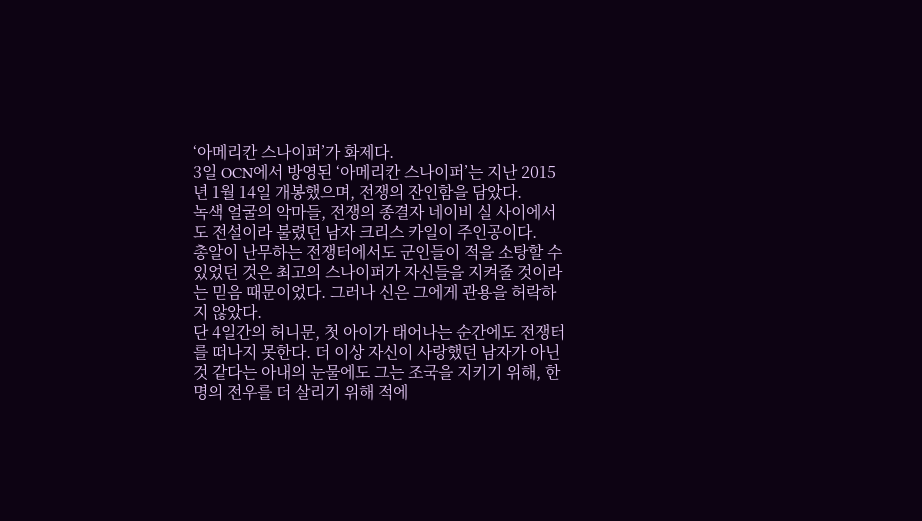‘아메리칸 스나이퍼’가 화제다.
3일 OCN에서 방영된 ‘아메리칸 스나이퍼’는 지난 2015년 1월 14일 개봉했으며, 전쟁의 잔인함을 담았다.
녹색 얼굴의 악마들, 전쟁의 종결자 네이비 실 사이에서도 전설이라 불렸던 남자 크리스 카일이 주인공이다.
총알이 난무하는 전쟁터에서도 군인들이 적을 소탕할 수 있었던 것은 최고의 스나이퍼가 자신들을 지켜줄 것이라는 믿음 때문이었다. 그러나 신은 그에게 관용을 허락하지 않았다.
단 4일간의 허니문, 첫 아이가 태어나는 순간에도 전쟁터를 떠나지 못한다. 더 이상 자신이 사랑했던 남자가 아닌 것 같다는 아내의 눈물에도 그는 조국을 지키기 위해, 한 명의 전우를 더 살리기 위해 적에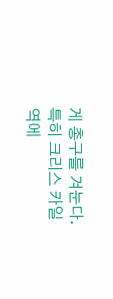게 총구를 겨눈다.
특히 크리스 카일 역에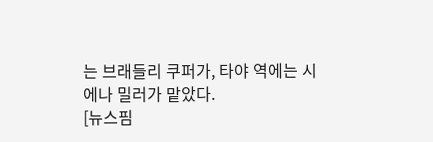는 브래들리 쿠퍼가, 타야 역에는 시에나 밀러가 맡았다.
[뉴스핌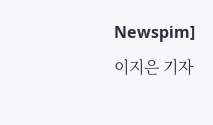Newspim] 이지은 기자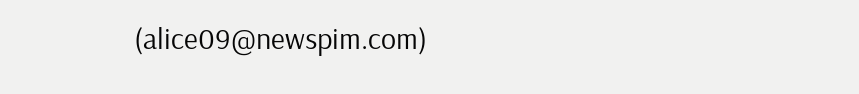(alice09@newspim.com)